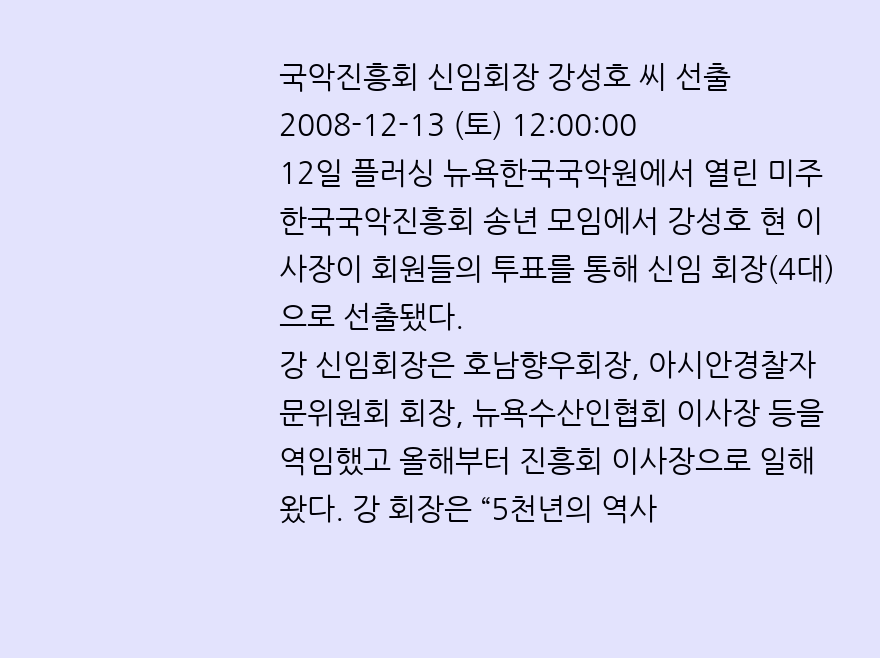국악진흥회 신임회장 강성호 씨 선출
2008-12-13 (토) 12:00:00
12일 플러싱 뉴욕한국국악원에서 열린 미주한국국악진흥회 송년 모임에서 강성호 현 이사장이 회원들의 투표를 통해 신임 회장(4대)으로 선출됐다.
강 신임회장은 호남향우회장, 아시안경찰자문위원회 회장, 뉴욕수산인협회 이사장 등을 역임했고 올해부터 진흥회 이사장으로 일해 왔다. 강 회장은 “5천년의 역사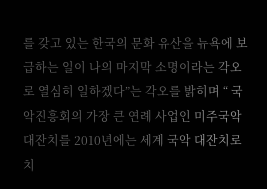를 갖고 있는 한국의 문화 유산을 뉴욕에 보급하는 일이 나의 마지막 소명이라는 각오로 열심히 일하겠다”는 각오를 밝히며 “ 국악진흥회의 가장 큰 연례 사업인 미주국악대잔치를 2010년에는 세계 국악 대잔치로 치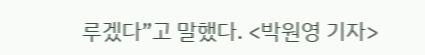루겠다”고 말했다. <박원영 기자>